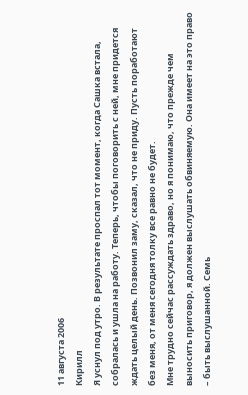11 августа 2006
Кирилл
Я уснул под утро. В результате проспал тот момент, когда Сашка встала, собралась и ушла на работу. Теперь, чтобы поговорить с ней, мне придется ждать целый день. Позвонил заму, сказал, что не приду. Пусть поработают без меня, от меня сегодня толку все равно не будет.
Мне трудно сейчас рассуждать здраво, но я понимаю, что прежде чем выносить приговор, я должен выслушать обвиняемую. Она имеет на это право – быть выслушанной. Семь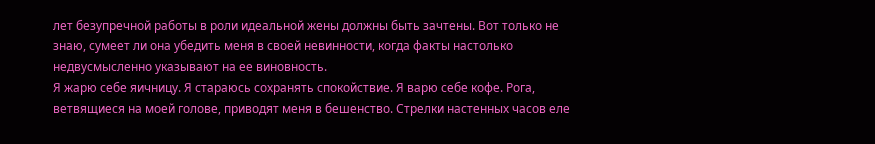лет безупречной работы в роли идеальной жены должны быть зачтены. Вот только не знаю, сумеет ли она убедить меня в своей невинности, когда факты настолько недвусмысленно указывают на ее виновность.
Я жарю себе яичницу. Я стараюсь сохранять спокойствие. Я варю себе кофе. Рога, ветвящиеся на моей голове, приводят меня в бешенство. Стрелки настенных часов еле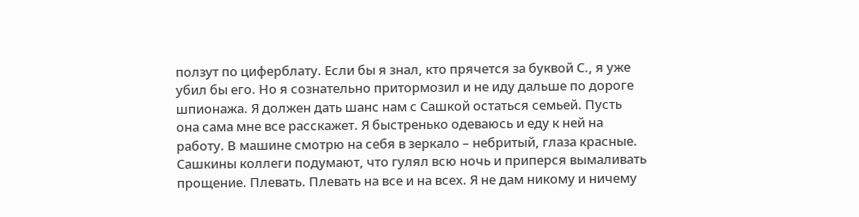ползут по циферблату. Если бы я знал, кто прячется за буквой С., я уже убил бы его. Но я сознательно притормозил и не иду дальше по дороге шпионажа. Я должен дать шанс нам с Сашкой остаться семьей. Пусть она сама мне все расскажет. Я быстренько одеваюсь и еду к ней на работу. В машине смотрю на себя в зеркало – небритый, глаза красные. Сашкины коллеги подумают, что гулял всю ночь и приперся вымаливать прощение. Плевать. Плевать на все и на всех. Я не дам никому и ничему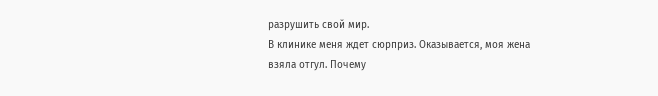разрушить свой мир.
В клинике меня ждет сюрприз. Оказывается, моя жена взяла отгул. Почему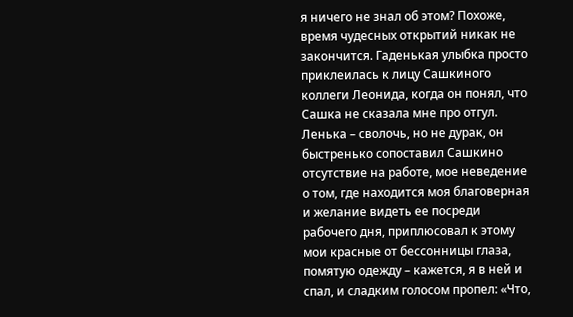я ничего не знал об этом? Похоже, время чудесных открытий никак не закончится. Гаденькая улыбка просто приклеилась к лицу Сашкиного коллеги Леонида, когда он понял, что Сашка не сказала мне про отгул. Ленька – сволочь, но не дурак, он быстренько сопоставил Сашкино отсутствие на работе, мое неведение о том, где находится моя благоверная и желание видеть ее посреди рабочего дня, приплюсовал к этому мои красные от бессонницы глаза, помятую одежду – кажется, я в ней и спал, и сладким голосом пропел: «Что,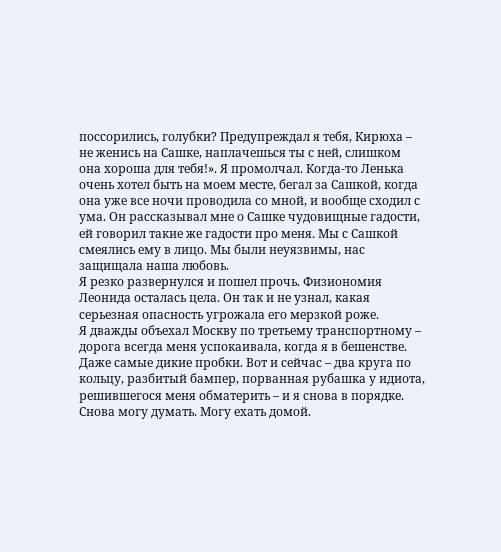поссорились, голубки? Предупреждал я тебя, Кирюха – не женись на Сашке, наплачешься ты с ней, слишком она хороша для тебя!». Я промолчал. Когда-то Ленька очень хотел быть на моем месте, бегал за Сашкой, когда она уже все ночи проводила со мной, и вообще сходил с ума. Он рассказывал мне о Сашке чудовищные гадости, ей говорил такие же гадости про меня. Мы с Сашкой смеялись ему в лицо. Мы были неуязвимы, нас защищала наша любовь.
Я резко развернулся и пошел прочь. Физиономия Леонида осталась цела. Он так и не узнал, какая серьезная опасность угрожала его мерзкой роже.
Я дважды объехал Москву по третьему транспортному – дорога всегда меня успокаивала, когда я в бешенстве. Даже самые дикие пробки. Вот и сейчас – два круга по кольцу, разбитый бампер, порванная рубашка у идиота, решившегося меня обматерить – и я снова в порядке. Снова могу думать. Могу ехать домой.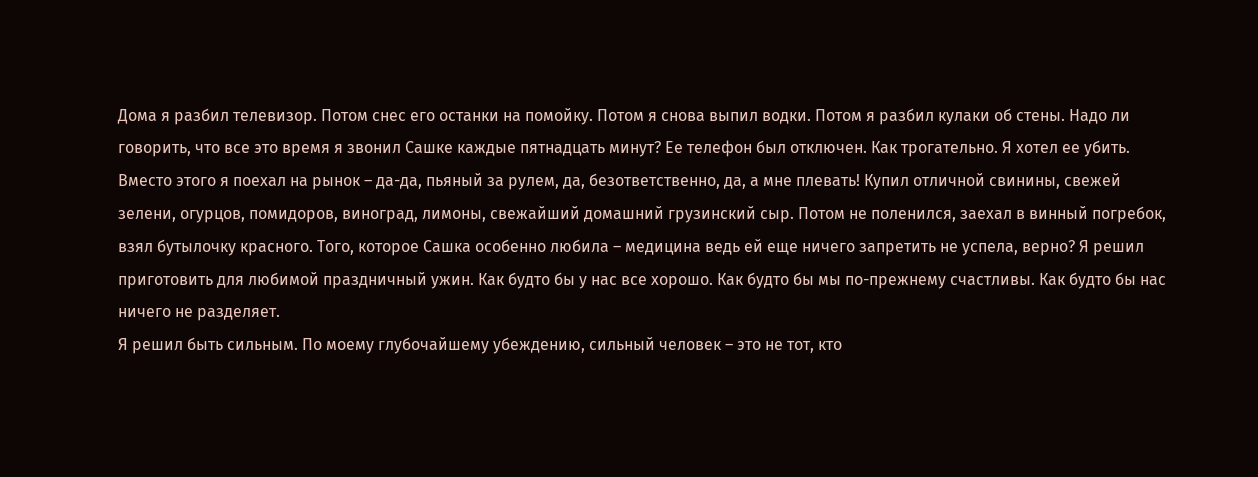Дома я разбил телевизор. Потом снес его останки на помойку. Потом я снова выпил водки. Потом я разбил кулаки об стены. Надо ли говорить, что все это время я звонил Сашке каждые пятнадцать минут? Ее телефон был отключен. Как трогательно. Я хотел ее убить. Вместо этого я поехал на рынок – да-да, пьяный за рулем, да, безответственно, да, а мне плевать! Купил отличной свинины, свежей зелени, огурцов, помидоров, виноград, лимоны, свежайший домашний грузинский сыр. Потом не поленился, заехал в винный погребок, взял бутылочку красного. Того, которое Сашка особенно любила – медицина ведь ей еще ничего запретить не успела, верно? Я решил приготовить для любимой праздничный ужин. Как будто бы у нас все хорошо. Как будто бы мы по-прежнему счастливы. Как будто бы нас ничего не разделяет.
Я решил быть сильным. По моему глубочайшему убеждению, сильный человек – это не тот, кто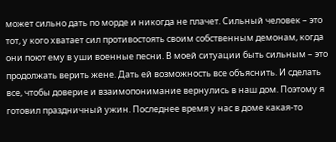может сильно дать по морде и никогда не плачет. Сильный человек – это тот, у кого хватает сил противостоять своим собственным демонам, когда они поют ему в уши военные песни. В моей ситуации быть сильным – это продолжать верить жене. Дать ей возможность все объяснить. И сделать все, чтобы доверие и взаимопонимание вернулись в наш дом. Поэтому я готовил праздничный ужин. Последнее время у нас в доме какая-то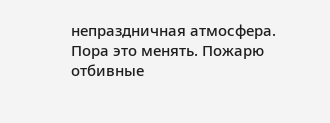непраздничная атмосфера. Пора это менять. Пожарю отбивные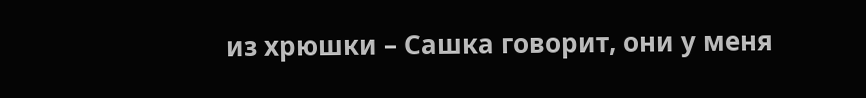из хрюшки – Сашка говорит, они у меня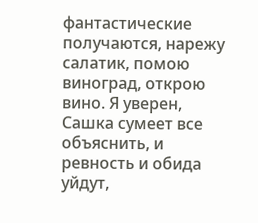фантастические получаются, нарежу салатик, помою виноград, открою вино. Я уверен, Сашка сумеет все объяснить, и ревность и обида уйдут,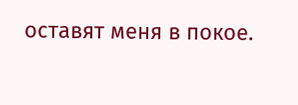оставят меня в покое.